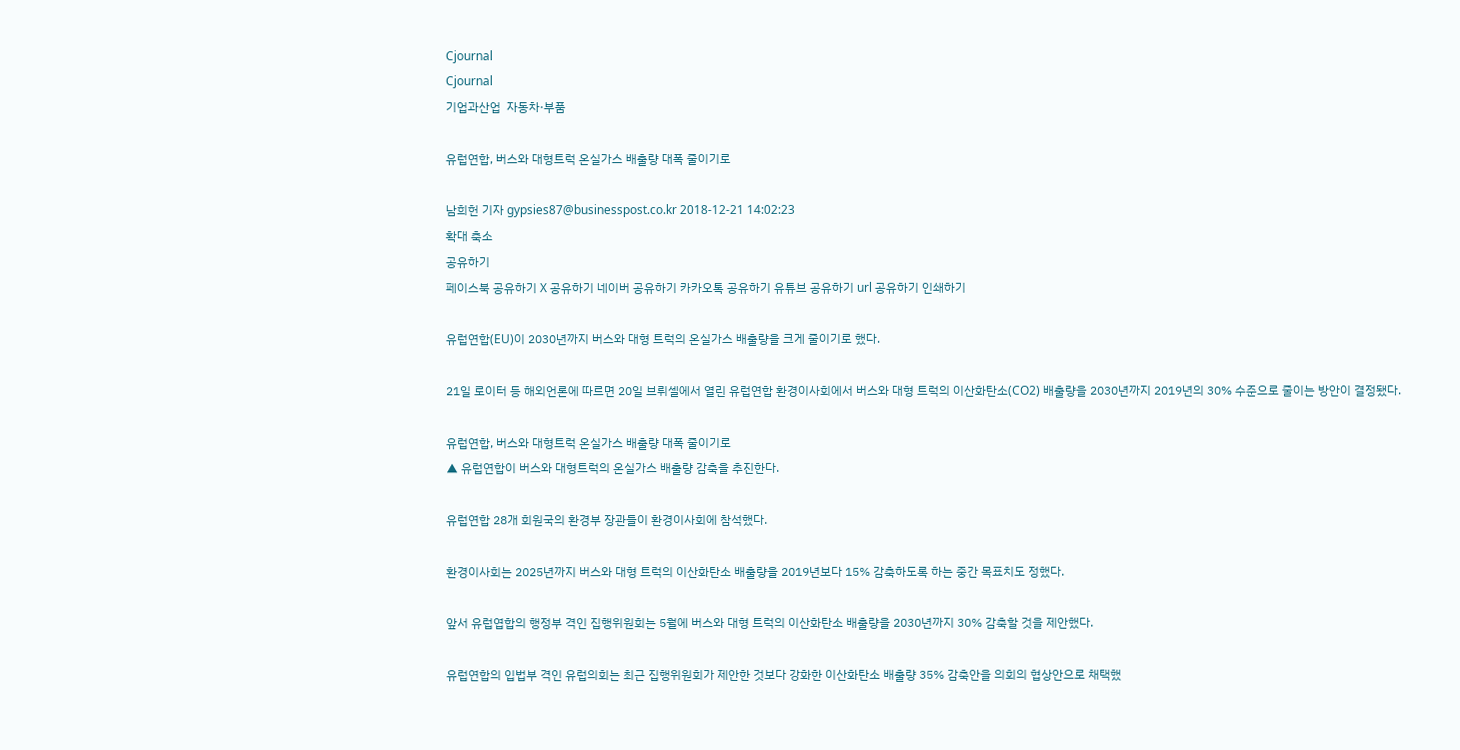Cjournal
Cjournal
기업과산업  자동차·부품

유럽연합, 버스와 대형트럭 온실가스 배출량 대폭 줄이기로

남희헌 기자 gypsies87@businesspost.co.kr 2018-12-21 14:02:23
확대 축소
공유하기
페이스북 공유하기 X 공유하기 네이버 공유하기 카카오톡 공유하기 유튜브 공유하기 url 공유하기 인쇄하기

유럽연합(EU)이 2030년까지 버스와 대형 트럭의 온실가스 배출량을 크게 줄이기로 했다.

21일 로이터 등 해외언론에 따르면 20일 브뤼셀에서 열린 유럽연합 환경이사회에서 버스와 대형 트럭의 이산화탄소(CO2) 배출량을 2030년까지 2019년의 30% 수준으로 줄이는 방안이 결정됐다.

유럽연합, 버스와 대형트럭 온실가스 배출량 대폭 줄이기로
▲ 유럽연합이 버스와 대형트럭의 온실가스 배출량 감축을 추진한다.

유럽연합 28개 회원국의 환경부 장관들이 환경이사회에 참석했다.

환경이사회는 2025년까지 버스와 대형 트럭의 이산화탄소 배출량을 2019년보다 15% 감축하도록 하는 중간 목표치도 정했다.

앞서 유럽엽합의 행정부 격인 집행위원회는 5월에 버스와 대형 트럭의 이산화탄소 배출량을 2030년까지 30% 감축할 것을 제안했다.

유럽연합의 입법부 격인 유럽의회는 최근 집행위원회가 제안한 것보다 강화한 이산화탄소 배출량 35% 감축안을 의회의 협상안으로 채택했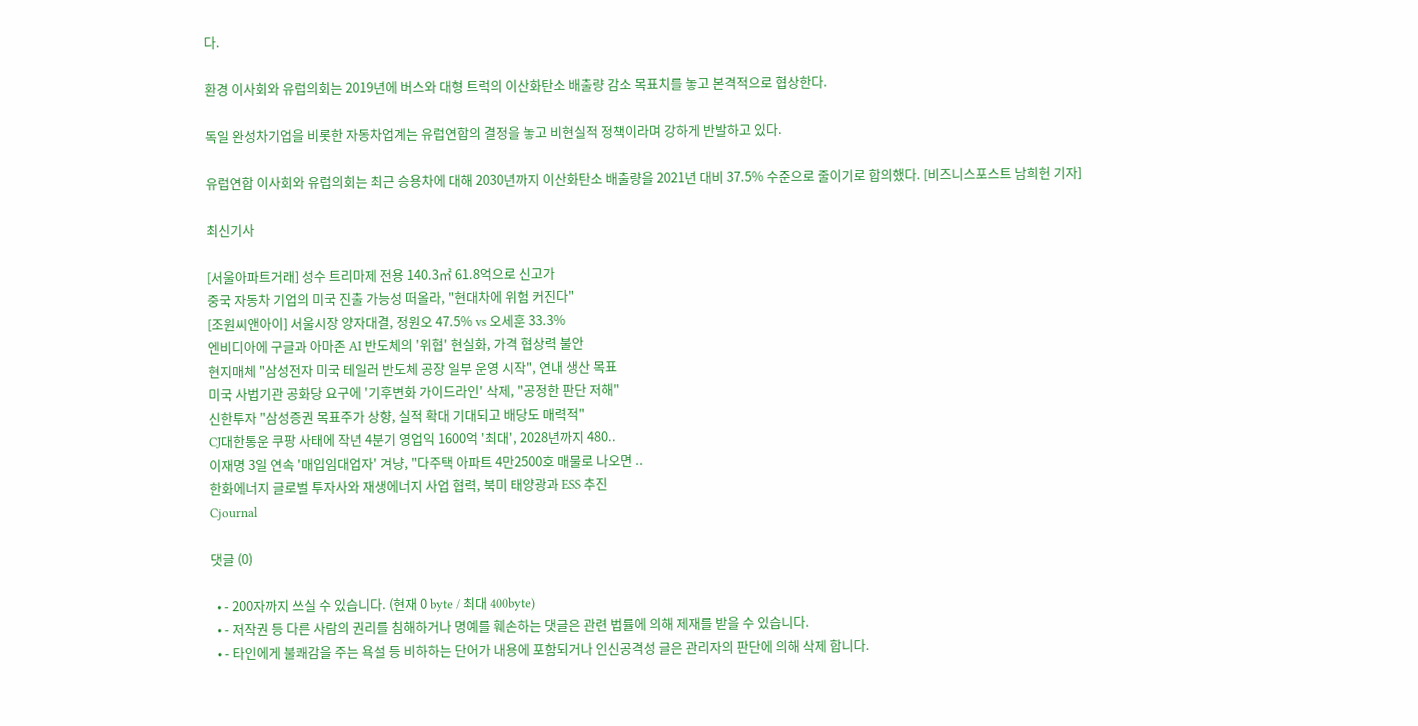다.

환경 이사회와 유럽의회는 2019년에 버스와 대형 트럭의 이산화탄소 배출량 감소 목표치를 놓고 본격적으로 협상한다.

독일 완성차기업을 비롯한 자동차업계는 유럽연합의 결정을 놓고 비현실적 정책이라며 강하게 반발하고 있다.

유럽연합 이사회와 유럽의회는 최근 승용차에 대해 2030년까지 이산화탄소 배출량을 2021년 대비 37.5% 수준으로 줄이기로 합의했다. [비즈니스포스트 남희헌 기자]

최신기사

[서울아파트거래] 성수 트리마제 전용 140.3㎡ 61.8억으로 신고가
중국 자동차 기업의 미국 진출 가능성 떠올라, "현대차에 위험 커진다"
[조원씨앤아이] 서울시장 양자대결, 정원오 47.5% vs 오세훈 33.3%
엔비디아에 구글과 아마존 AI 반도체의 '위협' 현실화, 가격 협상력 불안
현지매체 "삼성전자 미국 테일러 반도체 공장 일부 운영 시작", 연내 생산 목표
미국 사법기관 공화당 요구에 '기후변화 가이드라인' 삭제, "공정한 판단 저해"
신한투자 "삼성증권 목표주가 상향, 실적 확대 기대되고 배당도 매력적"
CJ대한통운 쿠팡 사태에 작년 4분기 영업익 1600억 '최대', 2028년까지 480..
이재명 3일 연속 '매입임대업자' 겨냥, "다주택 아파트 4만2500호 매물로 나오면 ..
한화에너지 글로벌 투자사와 재생에너지 사업 협력, 북미 태양광과 ESS 추진
Cjournal

댓글 (0)

  • - 200자까지 쓰실 수 있습니다. (현재 0 byte / 최대 400byte)
  • - 저작권 등 다른 사람의 권리를 침해하거나 명예를 훼손하는 댓글은 관련 법률에 의해 제재를 받을 수 있습니다.
  • - 타인에게 불쾌감을 주는 욕설 등 비하하는 단어가 내용에 포함되거나 인신공격성 글은 관리자의 판단에 의해 삭제 합니다.